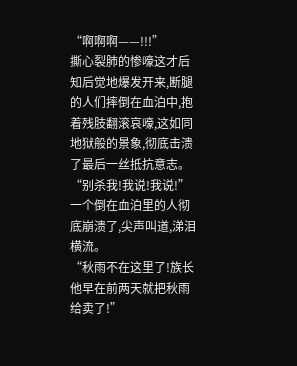“啊啊啊——!!!”
撕心裂肺的惨嚎这才后知后觉地爆发开来,断腿的人们摔倒在血泊中,抱着残肢翻滚哀嚎,这如同地狱般的景象,彻底击溃了最后一丝抵抗意志。
“别杀我!我说!我说!”
一个倒在血泊里的人彻底崩溃了,尖声叫道,涕泪横流。
“秋雨不在这里了!族长他早在前两天就把秋雨给卖了!”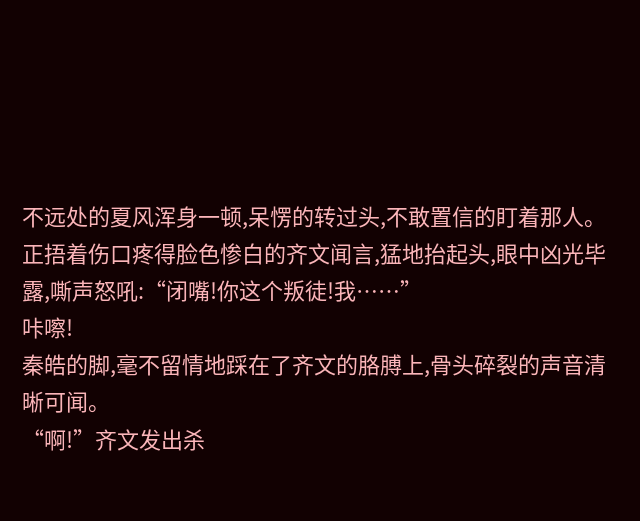不远处的夏风浑身一顿,呆愣的转过头,不敢置信的盯着那人。
正捂着伤口疼得脸色惨白的齐文闻言,猛地抬起头,眼中凶光毕露,嘶声怒吼:“闭嘴!你这个叛徒!我……”
咔嚓!
秦皓的脚,毫不留情地踩在了齐文的胳膊上,骨头碎裂的声音清晰可闻。
“啊!”齐文发出杀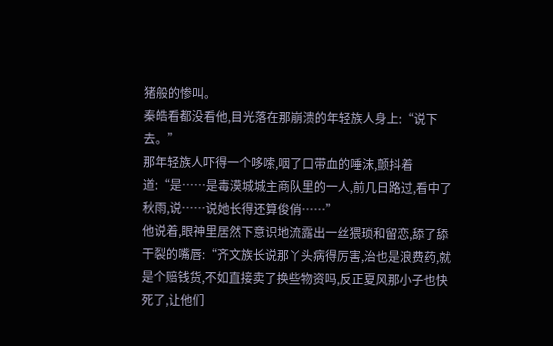猪般的惨叫。
秦皓看都没看他,目光落在那崩溃的年轻族人身上:“说下去。”
那年轻族人吓得一个哆嗦,咽了口带血的唾沫,颤抖着道:“是……是毒漠城城主商队里的一人,前几日路过,看中了秋雨,说……说她长得还算俊俏……”
他说着,眼神里居然下意识地流露出一丝猥琐和留恋,舔了舔干裂的嘴唇:“齐文族长说那丫头病得厉害,治也是浪费药,就是个赔钱货,不如直接卖了换些物资吗,反正夏风那小子也快死了,让他们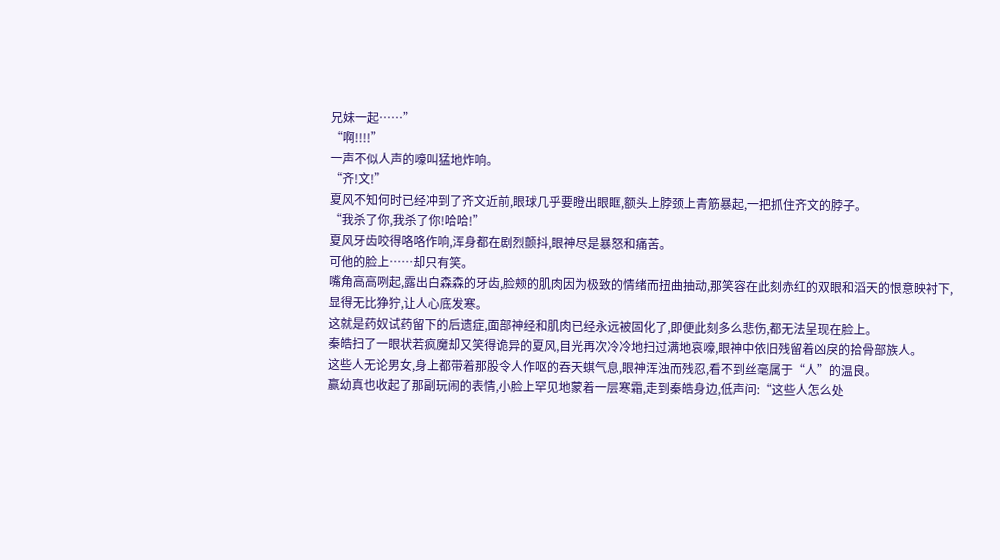兄妹一起……”
“啊!!!!”
一声不似人声的嚎叫猛地炸响。
“齐!文!”
夏风不知何时已经冲到了齐文近前,眼球几乎要瞪出眼眶,额头上脖颈上青筋暴起,一把抓住齐文的脖子。
“我杀了你,我杀了你!哈哈!”
夏风牙齿咬得咯咯作响,浑身都在剧烈颤抖,眼神尽是暴怒和痛苦。
可他的脸上……却只有笑。
嘴角高高咧起,露出白森森的牙齿,脸颊的肌肉因为极致的情绪而扭曲抽动,那笑容在此刻赤红的双眼和滔天的恨意映衬下,显得无比狰狞,让人心底发寒。
这就是药奴试药留下的后遗症,面部神经和肌肉已经永远被固化了,即便此刻多么悲伤,都无法呈现在脸上。
秦皓扫了一眼状若疯魔却又笑得诡异的夏风,目光再次冷冷地扫过满地哀嚎,眼神中依旧残留着凶戾的拾骨部族人。
这些人无论男女,身上都带着那股令人作呕的吞天蜞气息,眼神浑浊而残忍,看不到丝毫属于“人”的温良。
赢幼真也收起了那副玩闹的表情,小脸上罕见地蒙着一层寒霜,走到秦皓身边,低声问:“这些人怎么处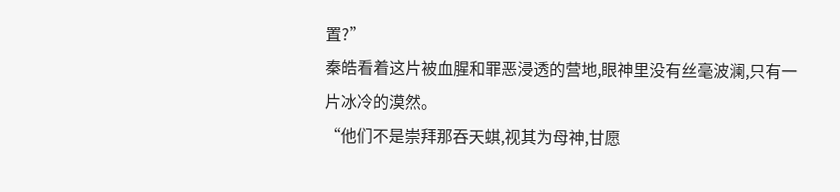置?”
秦皓看着这片被血腥和罪恶浸透的营地,眼神里没有丝毫波澜,只有一片冰冷的漠然。
“他们不是崇拜那吞天蜞,视其为母神,甘愿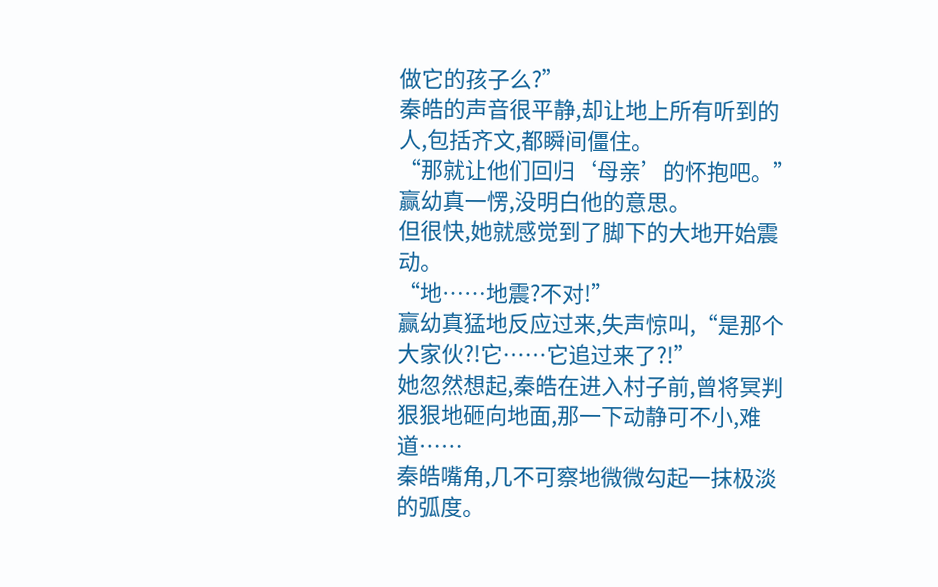做它的孩子么?”
秦皓的声音很平静,却让地上所有听到的人,包括齐文,都瞬间僵住。
“那就让他们回归‘母亲’的怀抱吧。”
赢幼真一愣,没明白他的意思。
但很快,她就感觉到了脚下的大地开始震动。
“地……地震?不对!”
赢幼真猛地反应过来,失声惊叫,“是那个大家伙?!它……它追过来了?!”
她忽然想起,秦皓在进入村子前,曾将冥判狠狠地砸向地面,那一下动静可不小,难道……
秦皓嘴角,几不可察地微微勾起一抹极淡的弧度。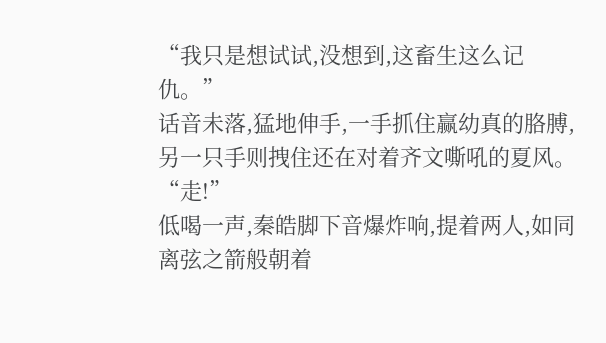“我只是想试试,没想到,这畜生这么记仇。”
话音未落,猛地伸手,一手抓住赢幼真的胳膊,另一只手则拽住还在对着齐文嘶吼的夏风。
“走!”
低喝一声,秦皓脚下音爆炸响,提着两人,如同离弦之箭般朝着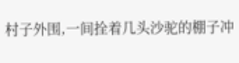村子外围,一间拴着几头沙驼的棚子冲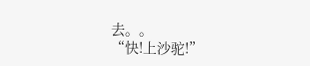去。。
“快!上沙驼!”